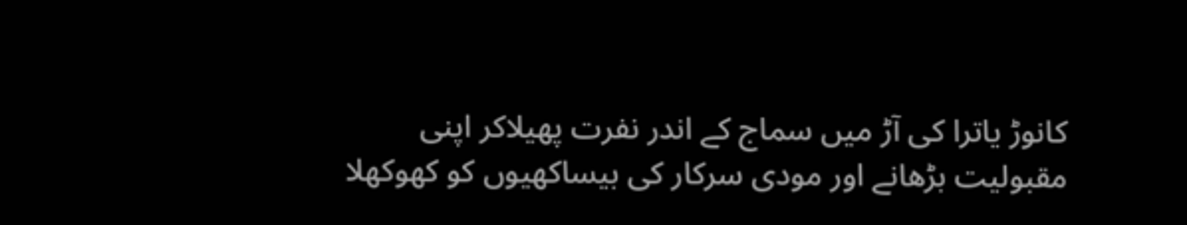کانوڑ یاترا کی آڑ میں سماج کے اندر نفرت پھیلاکر اپنی
مقبولیت بڑھانے اور مودی سرکار کی بیساکھیوں کو کھوکھلا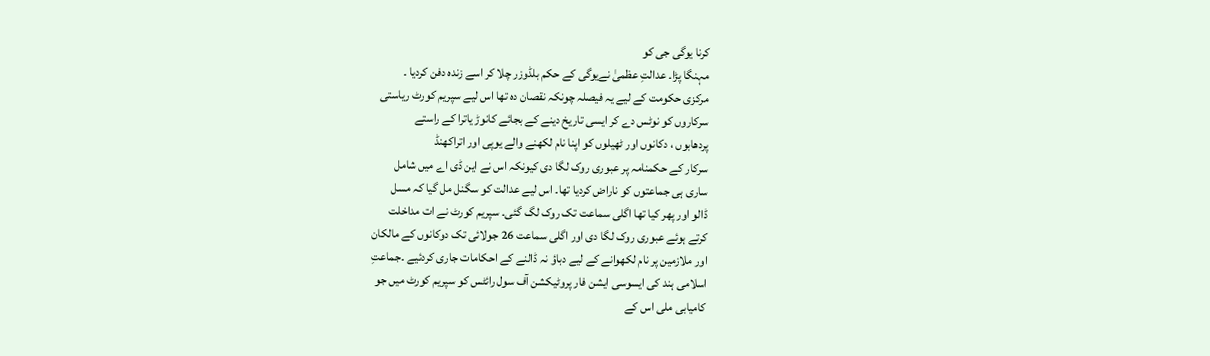کرنا یوگی جی کو
مہنگا پڑا۔ عدالتِ عظمیٰ نےیوگی کے حکم بلڈوزر چلا کر اسے زندہ دفن کردیا ۔
مرکزی حکومت کے لیے یہ فیصلہ چونکہ نقصان دہ تھا اس لیے سپریم کورٹ ریاستی
سرکاروں کو نوٹس دے کر ایسی تاریخ دینے کے بجائے کانوڑ یاترا کے راستے
پردھابوں ، دکانوں اور ٹھیلوں کو اپنا نام لکھنے والے یوپی اور اتراکھنڈ
سرکار کے حکمنامہ پر عبوری روک لگا دی کیونکہ اس نے این ڈی اے میں شامل
ساری ہی جماعتوں کو ناراض کردیا تھا۔ اس لیے عدالت کو سگنل مل گیا کہ مسل
ڈالو اور پھر کیا تھا اگلی سماعت تک روک لگ گئی۔ سپریم کورٹ نے ات مداخلت
کرتے ہوئے عبوری روک لگا دی اور اگلی سماعت 26 جولائی تک دوکانوں کے مالکان
اور ملازمین پر نام لکھوانے کے لیے دباؤ نہ ڈالنے کے احکامات جاری کردئیے ۔جماعتِ
اسلامی ہند کی ایسوسی ایشن فار پروٹیکشن آف سول رائٹس کو سپریم کورٹ میں جو
کامیابی ملی اس کے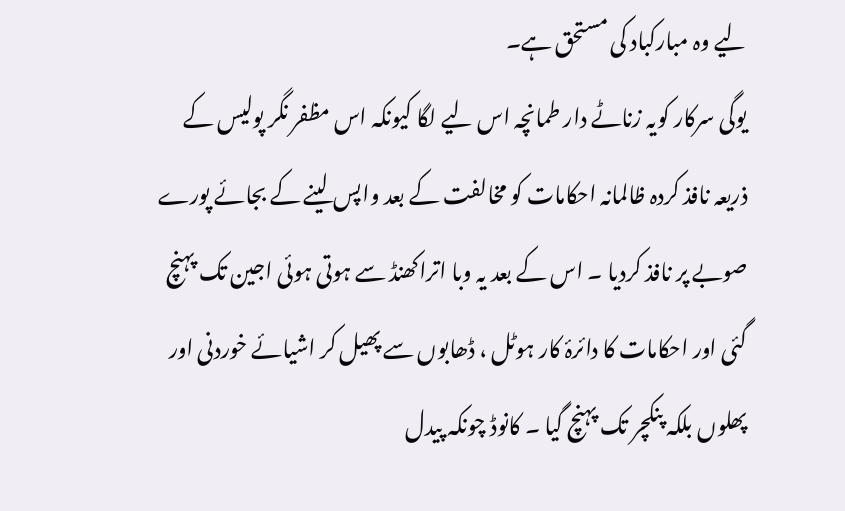لیے وہ مبارکباد کی مستحق ہے۔
یوگی سرکار کویہ زناٹے دار طمانچہ اس لیے لگا کیونکہ اس مظفر نگر پولیس کے
ذریعہ نافذ کردہ ظالمانہ احکامات کو مخالفت کے بعد واپس لینے کے بجائے پورے
صوبے پر نافذ کردیا ۔ اس کے بعد یہ وبا اتراکھنڈ سے ہوتی ہوئی اجین تک پہنچ
گئی اور احکامات کا دائرۂ کار ہوٹل ، ڈھابوں سے پھیل کر اشیائے خوردنی اور
پھلوں بلکہ پنکچر تک پہنچ گیا ۔ کانوڈ چونکہ پیدل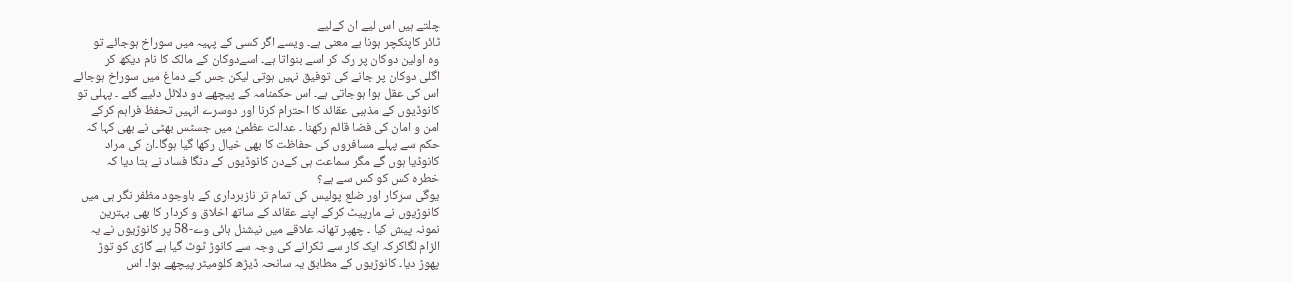چلتے ہیں اس لیے ان کےلیے
ٹائر کاپنکچر ہونا بے معنی ہے۔ ویسے اگر کسی کے پہیہ میں سوراخ ہوجائے تو
وہ اولین دوکان پر رک کر اسے بنواتا ہے۔ اسےدوکان کے مالک کا نام دیکھ کر
اگلی دوکان پر جانے کی توفیق نہیں ہوتی لیکن جس کے دماغ میں سوراخ ہوجائے
اس کی عقل ہوا ہوجاتی ہے۔ اس حکمنامہ کے پیچھے دو دلائل دئیے گئے ۔ پہلی تو
کانوڈیوں کے مذہبی عقائد کا احترام کرنا اور دوسرے انہیں تحفظ فراہم کرکے
امن و امان کی فضا قائم رکھنا ۔ عدالت عظمیٰ میں جسٹس بھٹی نے بھی کہا کہ
حکم سے پہلے مسافروں کی حفاظت کا بھی خیال رکھا گیا ہوگا۔ان کی مراد
کانوڈیا ہوں گے مگر سماعت ہی کےدن کانوڈیوں کے دنگا فساد نے بتا دیا کہ
خطرہ کس کو کس سے ہے؟
یوگی سرکار اور ضلع پولیس کی تمام تر نازبرداری کے باوجود مظفر نگر ہی میں
کانوڑیوں نے مارپیٹ کرکے اپنے عقائد کے ساتھ اخلاق و کردار کا بھی بہترین
نمونہ پیش کیا ۔ چھپر تھانہ علاقے میں نیشنل ہائی وے-58 پر کانوڑیوں نے یہ
الزام لگاکرکہ ایک کار سے ٹکرانے کی وجہ سے کانوڑ ٹوٹ گیا ہے گاڑی کو توڑ
پھوڑ دیا۔ کانوڑیوں کے مطابق یہ سانحہ ڈیڑھ کلومیٹر پیچھے ہوا۔ اس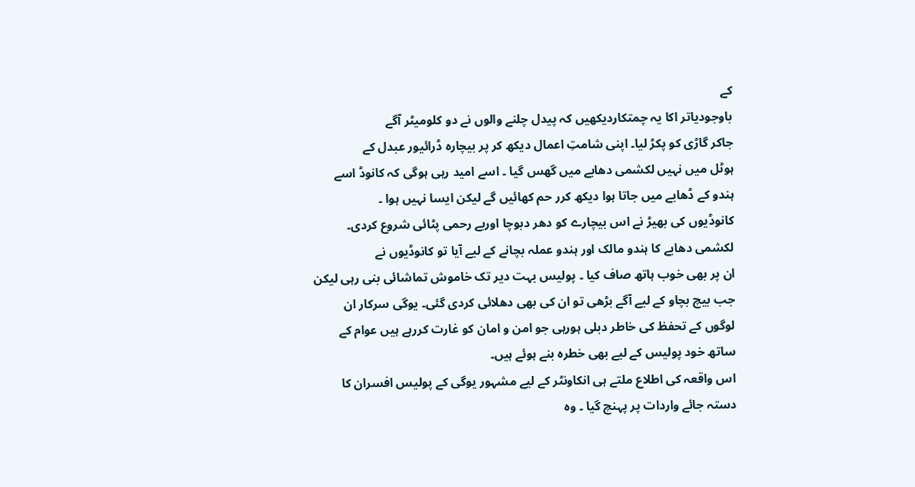کے
باوجودیاتر اکا یہ چمتکاردیکھیں کہ پیدل چلنے والوں نے دو کلومیٹر آگے
جاکر گاڑی کو پکڑ لیا۔ اپنی شامتِ اعمال دیکھ کر پر بیچارہ ڈرائیور عبدل کے
ہوٹل میں نہیں لکشمی دھابے میں گھس گیا ۔ اسے امید رہی ہوگی کہ کانوڈ اسے
ہندو کے ڈھابے میں جاتا ہوا دیکھ کرر حم کھائیں گے لیکن ایسا نہیں ہوا ۔
کانوڈیوں کی بھیڑ نے اس بیچارے کو دھر دبوچا اوربے رحمی پٹائی شروع کردی۔
لکشمی دھابے کا ہندو مالک اور ہندو عملہ بچانے کے لیے آیا تو کانوڈیوں نے
ان پر بھی خوب ہاتھ صاف کیا ۔ پولیس بہت دیر تک خاموش تماشائی بنی رہی لیکن
جب بیچ بچاو کے لیے آگے بڑھی تو ان کی بھی دھلائی کردی گئی۔ یوگی سرکار ان
لوگوں کے تحفظ کی خاطر دبلی ہورہی جو امن و امان کو غارت کررہے ہیں عوام کے
ساتھ خود پولیس کے لیے بھی خطرہ بنے ہوئے ہیں۔
اس واقعہ کی اطلاع ملتے ہی انکاونٹر کے لیے مشہور یوگی کے پولیس افسران کا
دستہ جائے واردات پر پہنچ گیا ۔ وہ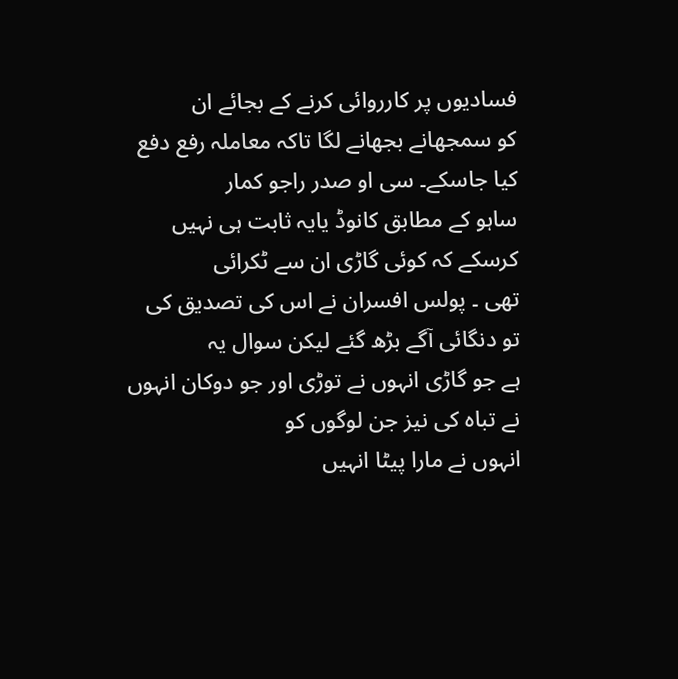فسادیوں پر کارروائی کرنے کے بجائے ان
کو سمجھانے بجھانے لگا تاکہ معاملہ رفع دفع کیا جاسکے۔ سی او صدر راجو کمار
ساہو کے مطابق کانوڈ یایہ ثابت ہی نہیں کرسکے کہ کوئی گاڑی ان سے ٹکرائی
تھی ۔ پولس افسران نے اس کی تصدیق کی تو دنگائی آگے بڑھ گئے لیکن سوال یہ
ہے جو گاڑی انہوں نے توڑی اور جو دوکان انہوں نے تباہ کی نیز جن لوگوں کو
انہوں نے مارا پیٹا انہیں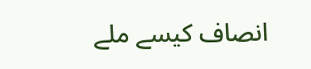انصاف کیسے ملے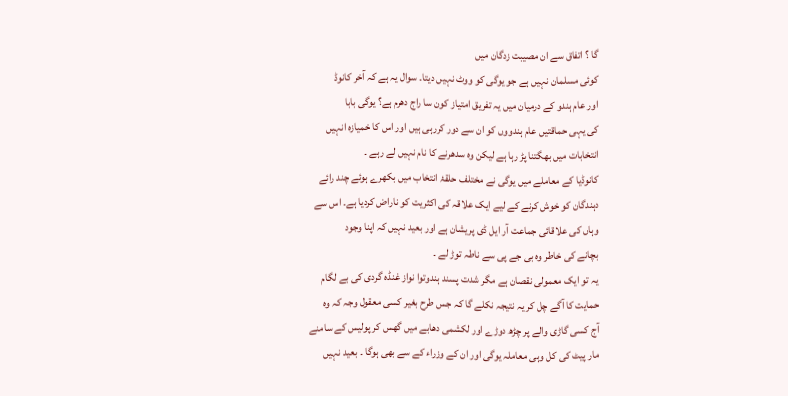گا ؟ اتفاق سے ان مصیبت زدگان میں
کوئی مسلمان نہیں ہے جو یوگی کو ووٹ نہیں دیتا۔ سوال یہ ہے کہ آخر کانوڈ
اور عام ہندو کے درمیان میں یہ تفریق امتیاز کون سا راج دھرم ہے؟ یوگی بابا
کی یہی حماقتیں عام ہندووں کو ان سے دور کررہی ہیں اور اس کا خمیازہ انہیں
انتخابات میں بھگتنا پڑ رہا ہے لیکن وہ سدھرنے کا نام نہیں لے رہے ۔
کانوڈیا کے معاملے میں یوگی نے مختلف حلقۂ انتخاب میں بکھرے ہوئے چند رائے
دہندگان کو خوش کرنے کے لیے ایک علاقہ کی اکثریت کو ناراض کردیا ہے۔ اس سے
وہاں کی علاقائی جماعت آر ایل ڈی پریشان ہے اور بعید نہیں کہ اپنا وجود
بچانے کی خاطر وہ بی جے پی سے ناطہ توڑ لے ۔
یہ تو ایک معمولی نقصان ہے مگر شدت پسند ہندوتوا نواز غنڈہ گردی کی بے لگام
حمایت کا آگے چل کر یہ نتیجہ نکلے گا کہ جس طرح بغیر کسی معقول وجہ کہ وہ
آج کسی گاڑی والے پر چڑھ دوڑے اور لکشمی دھابے میں گھس کر پولیس کے سامنے
مار پیٹ کی کل وہی معاملہ یوگی اور ان کے وزراء کے سے بھی ہوگا ۔ بعید نہیں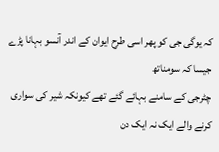کہ یوگی جی کو پھر اسی طرح ایوان کے اندر آنسو بہانا پڑے جیسا کہ سومناتھ
چٹرجی کے سامنے بہائے گئے تھے کیونکہ شیر کی سواری کرنے والے ایک نہ ایک دن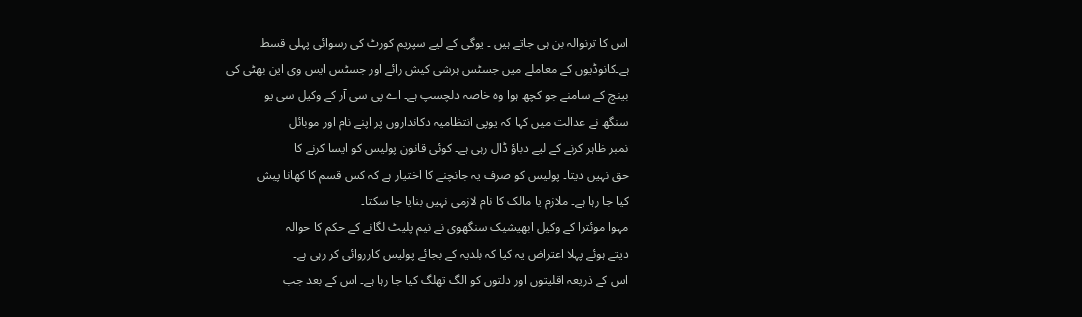اس کا ترنوالہ بن ہی جاتے ہیں ۔ یوگی کے لیے سپریم کورٹ کی رسوائی پہلی قسط
ہے۔کانوڈیوں کے معاملے میں جسٹس ہرشی کیش رائے اور جسٹس ایس وی این بھٹی کی
بینچ کے سامنے جو کچھ ہوا وہ خاصہ دلچسپ ہے۔ اے پی سی آر کے وکیل سی یو
سنگھ نے عدالت میں کہا کہ یوپی انتظامیہ دکانداروں پر اپنے نام اور موبائل
نمبر ظاہر کرنے کے لیے دباؤ ڈال رہی ہے۔ کوئی قانون پولیس کو ایسا کرنے کا
حق نہیں دیتا۔ پولیس کو صرف یہ جانچنے کا اختیار ہے کہ کس قسم کا کھانا پیش
کیا جا رہا ہے۔ ملازم یا مالک کا نام لازمی نہیں بنایا جا سکتا۔
مہوا موئترا کے وکیل ابھیشیک سنگھوی نے نیم پلیٹ لگانے کے حکم کا حوالہ
دیتے ہوئے پہلا اعتراض یہ کیا کہ بلدیہ کے بجائے پولیس کارروائی کر رہی ہے۔
اس کے ذریعہ اقلیتوں اور دلتوں کو الگ تھلگ کیا جا رہا ہے۔ اس کے بعد جب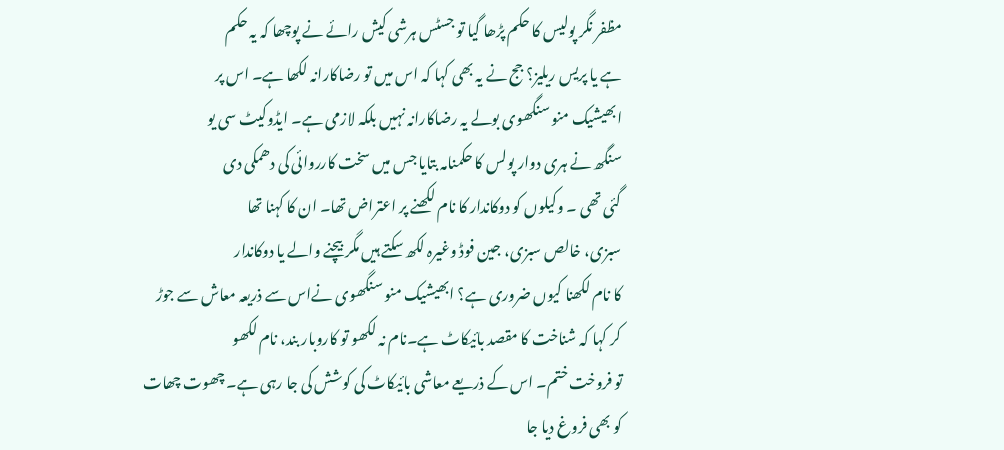مظفر نگر پولیس کا حکم پڑھا گیا تو جسٹس ہرشی کیش رائے نے پوچھا کہ یہ حکم
ہے یا پریس ریلیز؟ جج نے یہ بھی کہا کہ اس میں تو رضاکارانہ لکھا ہے۔ اس پر
ابھیشیک منو سنگھوی بولے یہ رضاکارانہ نہیں بلکہ لازمی ہے۔ ایڈوکیٹ سی یو
سنگھ نے ہری دوار پولس کا حکمنامہ بتایا جس میں سخت کارروائی کی دھمکی دی
گئی تھی ۔ وکیلوں کو دوکاندار کا نام لکھنے پر اعتراض تھا۔ ان کا کہنا تھا
سبزی، خالص سبزی، جین فوڈ وغیرہ لکھ سکتے ہیں مگر بیچنے والے یا دوکاندار
کا نام لکھنا کیوں ضروری ہے؟ ابھیشیک منو سنگھوی نےاس سے ذریعہ معاش سے جوڑ
کر کہا کہ شناخت کا مقصد بائیکاٹ ہے۔نام نہ لکھو تو کاروبار بند، نام لکھو
تو فروخت ختم۔ اس کے ذریعے معاشی بائیکاٹ کی کوشش کی جا رہی ہے۔ چھوت چھات
کو بھی فروغ دیا جا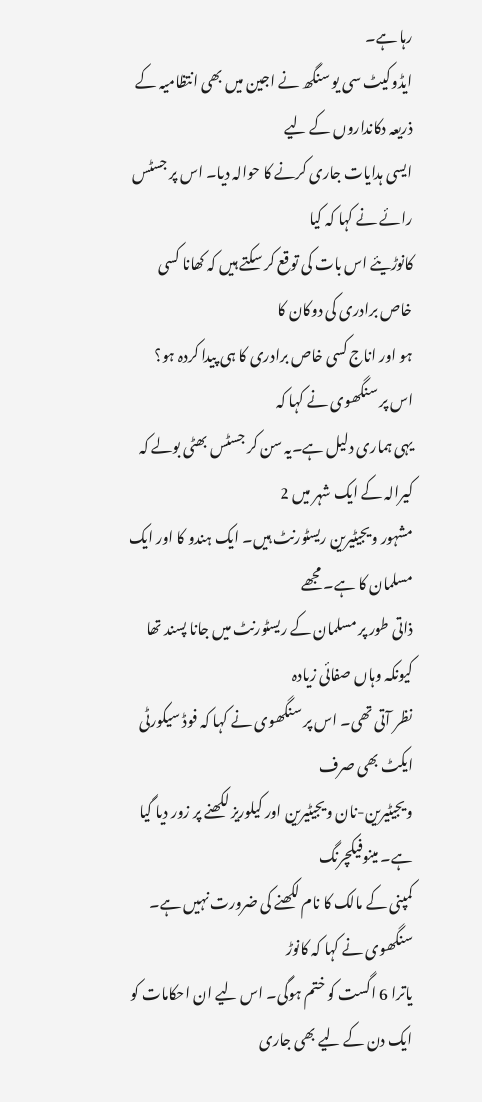رہا ہے۔
ایڈوکیٹ سی یو سنگھ نے اجین میں بھی انتظامیہ کے ذریعہ دکانداروں کے لیے
ایسی ہدایات جاری کرنے کا حوالہ دیا۔ اس پر جسٹس رائے نے کہا کہ کیا
کانوڑیئے اس بات کی توقع کر سکتے ہیں کہ کھانا کسی خاص برادری کی دوکان کا
ہو اور اناج کسی خاص برادری کا ہی پیدا کردہ ہو؟ اس پر سنگھوی نے کہا کہ
یہی ہماری دلیل ہے۔یہ سن کر جسٹس بھٹی بولے کہ کیرالہ کے ایک شہر میں 2
مشہور ویجیٹیرین ریسٹورنٹ ہیں۔ ایک ہندو کا اور ایک مسلمان کا ہے۔ مجھے
ذاتی طور پر مسلمان کے ریسٹورنٹ میں جانا پسند تھا کیونکہ وہاں صفائی زیادہ
نظر آتی تھی۔ اس پر سنگھوی نے کہا کہ فوڈ سیکورٹی ایکٹ بھی صرف
ویجیٹیرین-نان ویجیٹیرین اور کیلوریز لکھنے پر زور دیا گیا ہے۔ مینوفیکچرنگ
کمپنی کے مالک کا نام لکھنے کی ضرورت نہیں ہے۔ سنگھوی نے کہا کہ کانوڑ
یاترا 6 اگست کو ختم ہوگی۔ اس لیے ان احکامات کو ایک دن کے لیے بھی جاری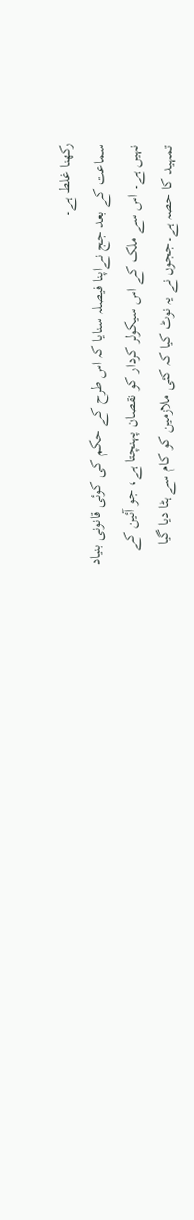رکھنا غلط ہے۔
سماعت کے بعد جج نےاپنا فیصلہ سنایا کہ اس طرح کے حکم کی کوئی قانونی بنیاد
نہیں ہے۔ اس سے ملک کے اس سیکولر کردار کو نقصان پہنچتا ہے، جو آئین کے
تمہید کا حصہ ہے۔ججوں نے یہ نوٹ کیا کہ کئی ملازمین کو کام سے ہٹا دیا گیا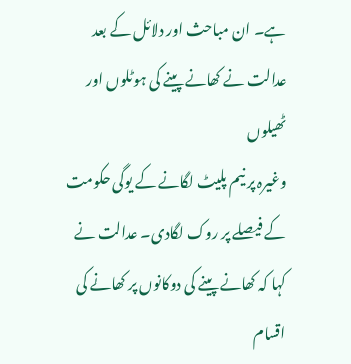ہے۔ ان مباحث اور دلائل کے بعد عدالت نے کھانے پینے کی ہوٹلوں اور ٹھیلوں
وغیرہ پر نیم پلیٹ لگانے کے یوگی حکومت کے فیصلے پر روک لگادی۔ عدالت نے
کہا کہ کھانے پینے کی دوکانوں پر کھانے کی اقسام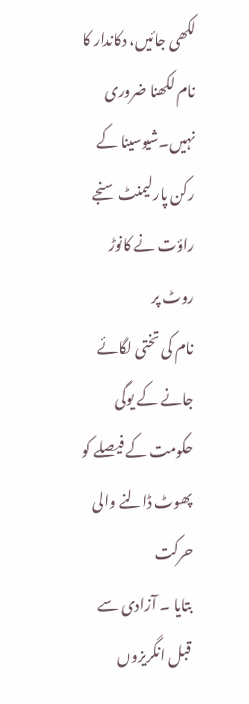لکھی جائیں، دکاندار کا
نام لکھنا ضروری نہیں۔شیوسینا کے رکن پارلیمنٹ سنجے راؤت نے کانوڑ روٹ پر
نام کی تختی لگائے جانے کے یوگی حکومت کے فیصلے کو پھوٹ ڈالنے والی حرکت
بتایا ۔ آزادی سے قبل انگریزوں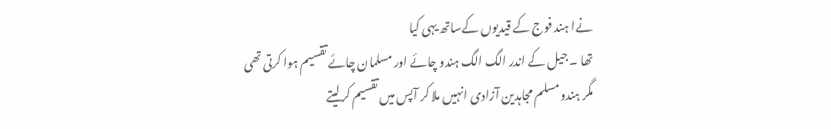نےا ہند فوج کے قیدیوں کےساتھ یہی کیا
تھا ۔ جیل کے اندر الگ الگ ہندو چائے اور مسلمان چائے تقسیم ہوا کرتی تھی
مگر ہندومسلم مجاہدین آزادی انہیں ملا کر آپس میں تقسیم کرلیتے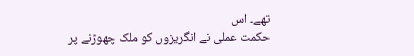تھے۔ اس
حکمت عملی نے انگریزوں کو ملک چھوڑنے پر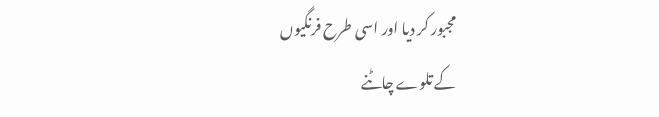مجبور کر دیا اور اسی طرح فرنگیوں
کے تلوے چاٹنے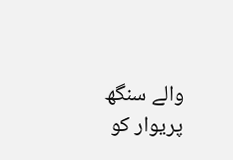والے سنگھ پریوار کو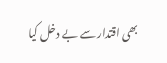بھی اقتدار سے بے دخل کیا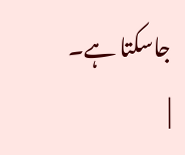جاسکتا ہے۔
|